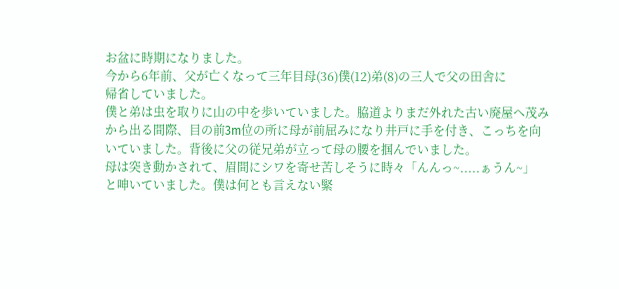お盆に時期になりました。
今から6年前、父が亡くなって三年目母(36)僕(12)弟(8)の三人で父の田舎に
帰省していました。
僕と弟は虫を取りに山の中を歩いていました。脇道よりまだ外れた古い廃屋へ茂み
から出る間際、目の前3m位の所に母が前屈みになり井戸に手を付き、こっちを向
いていました。背後に父の従兄弟が立って母の腰を掴んでいました。
母は突き動かされて、眉間にシワを寄せ苦しそうに時々「んんっ~.....ぁうん~」
と呻いていました。僕は何とも言えない緊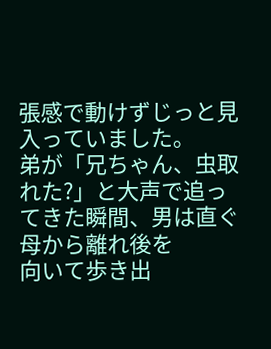張感で動けずじっと見入っていました。
弟が「兄ちゃん、虫取れた?」と大声で追ってきた瞬間、男は直ぐ母から離れ後を
向いて歩き出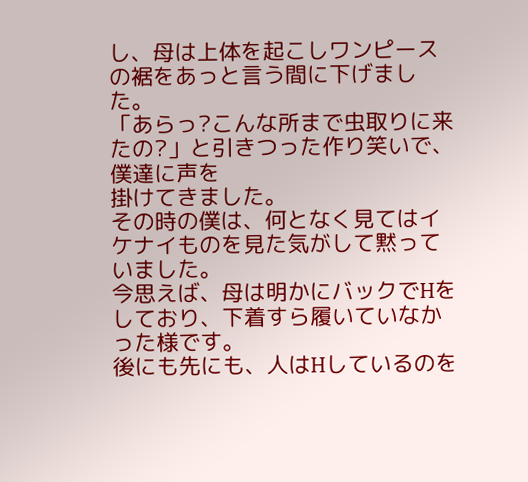し、母は上体を起こしワンピースの裾をあっと言う間に下げました。
「あらっ?こんな所まで虫取りに来たの?」と引きつった作り笑いで、僕達に声を
掛けてきました。
その時の僕は、何となく見てはイケナイものを見た気がして黙っていました。
今思えば、母は明かにバックでHをしており、下着すら履いていなかった様です。
後にも先にも、人はHしているのを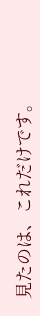見たのは、これだけです。